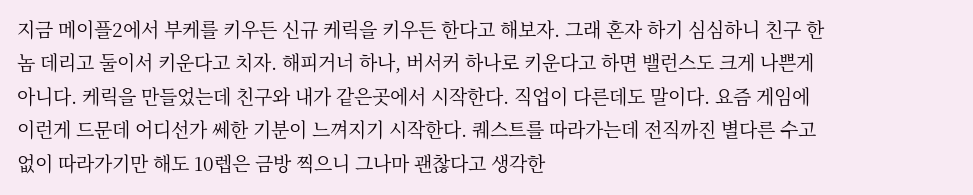지금 메이플2에서 부케를 키우든 신규 케릭을 키우든 한다고 해보자. 그래 혼자 하기 심심하니 친구 한 놈 데리고 둘이서 키운다고 치자. 해피거너 하나, 버서커 하나로 키운다고 하면 밸런스도 크게 나쁜게 아니다. 케릭을 만들었는데 친구와 내가 같은곳에서 시작한다. 직업이 다른데도 말이다. 요즘 게임에 이런게 드문데 어디선가 쎄한 기분이 느껴지기 시작한다. 퀘스트를 따라가는데 전직까진 별다른 수고 없이 따라가기만 해도 10렙은 금방 찍으니 그나마 괜찮다고 생각한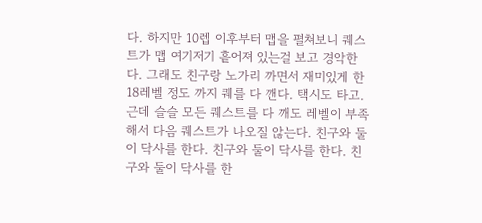다. 하지만 10렙 이후부터 맵을 펼쳐보니 퀘스트가 맵 여기저기 흩어져 있는걸 보고 경악한다. 그래도 친구랑 노가리 까면서 재미있게 한 18레벨 정도 까지 퀘를 다 깬다. 택시도 타고. 근데 슬슬 모든 퀘스트를 다 깨도 레벨이 부족해서 다음 퀘스트가 나오질 않는다. 친구와 둘이 닥사를 한다. 친구와 둘이 닥사를 한다. 친구와 둘이 닥사를 한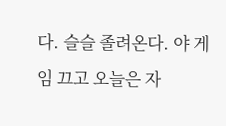다. 슬슬 졸려온다. 야 게임 끄고 오늘은 자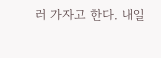러 가자고 한다. 내일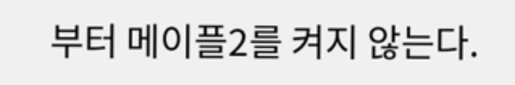부터 메이플2를 켜지 않는다.